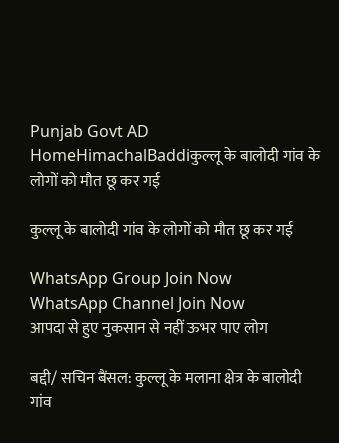Punjab Govt AD
HomeHimachalBaddiकुल्लू के बालोदी गांव के लोगों को मौत छू कर गई

कुल्लू के बालोदी गांव के लोगों को मौत छू कर गई

WhatsApp Group Join Now
WhatsApp Channel Join Now
आपदा से हुए नुकसान से नहीं ऊभर पाए लोग

बद्दी/ सचिन बैंसल: कुल्लू के मलाना क्षेत्र के बालोदी गांव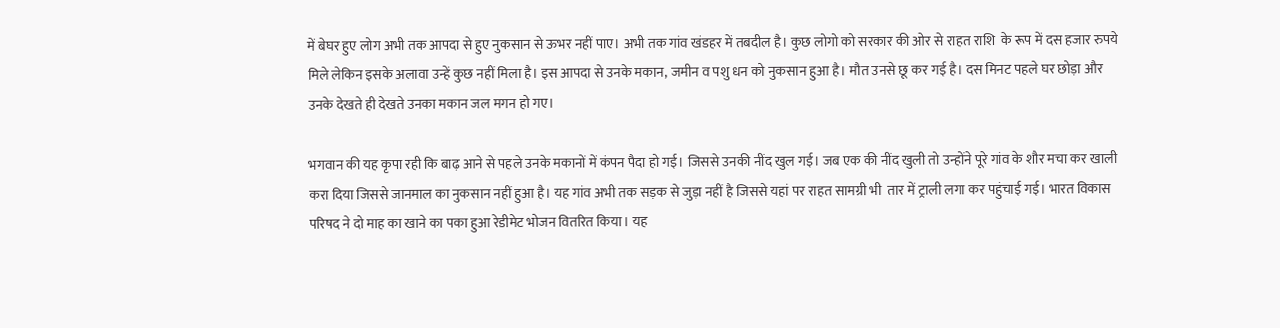में बेघर हुए लोग अभी तक आपदा से हुए नुकसान से ऊभर नहीं पाए। अभी तक गांव खंडहर में तबदील है। कुछ लोगो को सरकार की ओर से राहत राशि  के रूप में दस हजार रुपये मिले लेकिन इसके अलावा उन्हें कुछ नहीं मिला है। इस आपदा से उनके मकान, जमीन व पशु धन को नुकसान हुआ है। मौत उनसे छू कर गई है। दस मिनट पहले घर छोड़ा और उनके देखते ही देखते उनका मकान जल मगन हो गए।

भगवान की यह कृपा रही कि बाढ़ आने से पहले उनके मकानों में कंपन पैदा हो गई। जिससे उनकी नींद खुल गई। जब एक की नींद खुली तो उन्होंने पूरे गांव के शौर मचा कर खाली करा दिया जिससे जानमाल का नुकसान नहीं हुआ है। यह गांव अभी तक सड़क से जुड़ा नहीं है जिससे यहां पर राहत सामग्री भी  तार में ट्राली लगा कर पहुंचाई गई। भारत विकास परिषद ने दो माह का खाने का पका हुआ रेडीमेट भोजन वितरित किया। यह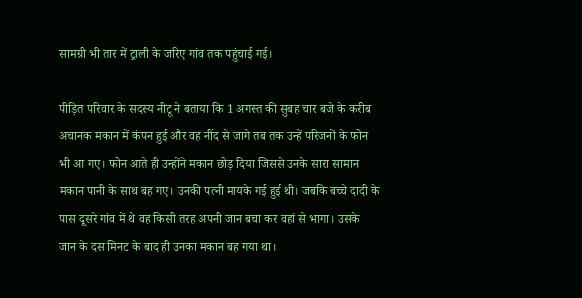सामग्री भी तार में ट्राली के जरिए गांव तक पहुंचाई गई।

पीड़ित परिवार के सदस्य नीटू ने बताया कि 1 अगस्त की सुबह चार बजे के करीब अचानक मकान में कंपन हुई और वह नींद से जागे तब तक उन्हें परिजनों के फोन भी आ गए। फोन आते ही उन्होंने मकान छोड़ दिया जिससे उनके सारा सामान मकान पानी के साथ बह गए। उनकी पत्नी मायके गई हुई थी। जबकि बच्चे दादी के पास दूसरे गांव में थे वह किसी तरह अपनी जान बचा कर वहां से भागा। उसके जान के दस मिनट के बाद ही उनका मकान बह गया था।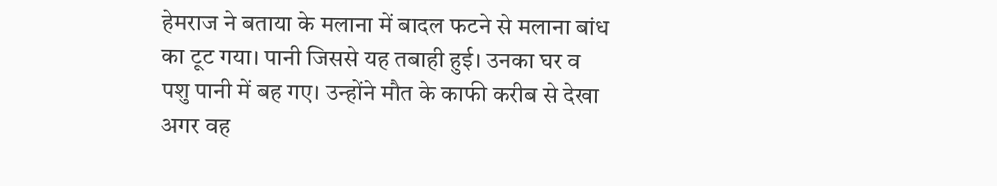हेमराज ने बताया के मलाना में बादल फटने से मलाना बांध का टूट गया। पानी जिससे यह तबाही हुई। उनका घर व पशु पानी में बह गए। उन्होंने मौत के काफी करीब से देखा अगर वह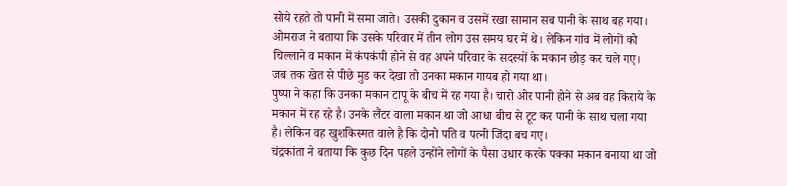सोये रहते तो पानी में समा जाते। उसकी दुकान व उसमें रखा सामान सब पानी के साथ बह गया।
ओमराज ने बताया कि उसके परिवार में तीन लोग उस समय घर में थे। लेकिन गांव में लोगों को चिल्लाने व मकान में कंपकंपी होने से वह अपने परिवार के सदस्यों के मकान छोड़ कर चले गए। जब तक खेत से पीछे मुड कर देखा तो उनका मकान गायब हो गया था।
पुष्पा ने कहा कि उनका मकान टापू के बीच में रह गया है। चारो ओर पानी होने से अब वह किराये के मकान में रह रहे है। उनके लैंटर वाला मकान था जो आधा बीच से टूट कर पानी के साथ चला गया है। लेकिन वह खुशकिस्मत वाले है कि दोनो पति व पत्नी जिंदा बच गए।
चंद्रकांता ने बताया कि कुछ दिन पहले उन्होंने लोगों के पैसा उधार करके पक्का मकान बनाया था जो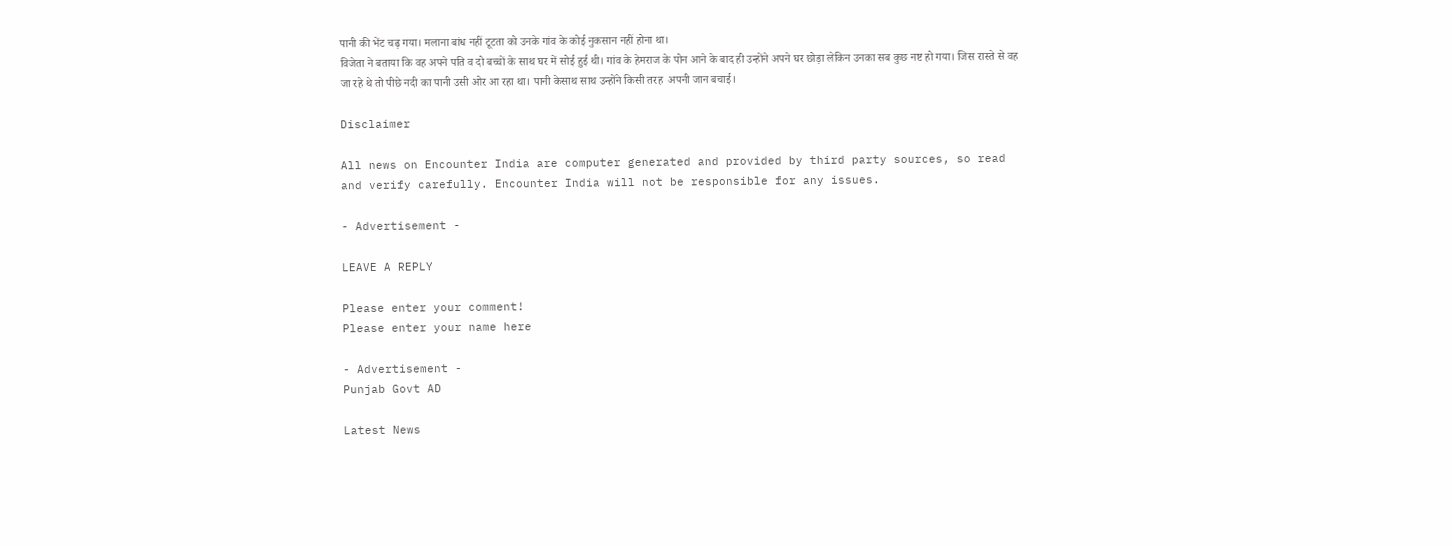पानी की भेंट चढ़ गया। मलाना बांध नहीं टूटता को उनके गांव के कोई नुकसान नहीं होना था।
विजेता ने बताया कि वह अपने पति व दो बच्चों के साथ घर में सोई हुई थी। गांव के हेमराज के पोन आने के बाद ही उन्होंने अपने घर छोड़ा लेकिन उनका सब कुछ नष्ट हो गया। जिस रास्ते से वह जा रहे थे तो पीछे नदी का पानी उसी ओर आ रहा था। पानी केसाथ साथ उन्होंने किसी तरह  अपनी जान बचाई।

Disclaimer

All news on Encounter India are computer generated and provided by third party sources, so read and verify carefully. Encounter India will not be responsible for any issues.

- Advertisement -

LEAVE A REPLY

Please enter your comment!
Please enter your name here

- Advertisement -
Punjab Govt AD

Latest News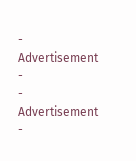- Advertisement -
- Advertisement -